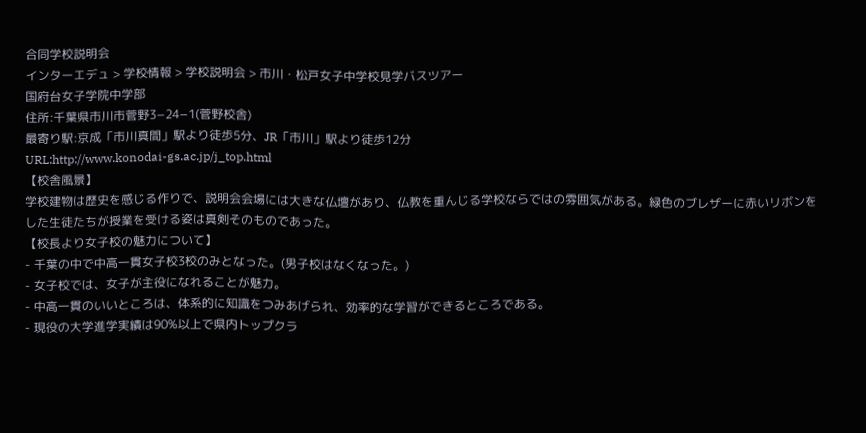合同学校説明会
インターエデュ > 学校情報 > 学校説明会 > 市川・松戸女子中学校見学バスツアー
国府台女子学院中学部
住所:千葉県市川市菅野3−24−1(菅野校舎)
最寄り駅:京成「市川真間」駅より徒歩5分、JR「市川」駅より徒歩12分
URL:http://www.konodai-gs.ac.jp/j_top.html
【校舎風景】
学校建物は歴史を感じる作りで、説明会会場には大きな仏壇があり、仏教を重んじる学校ならではの雰囲気がある。緑色のブレザーに赤いリボンをした生徒たちが授業を受ける姿は真剣そのものであった。
【校長より女子校の魅力について】
- 千葉の中で中高一貫女子校3校のみとなった。(男子校はなくなった。)
- 女子校では、女子が主役になれることが魅力。
- 中高一貫のいいところは、体系的に知識をつみあげられ、効率的な学習ができるところである。
- 現役の大学進学実績は90%以上で県内トップクラ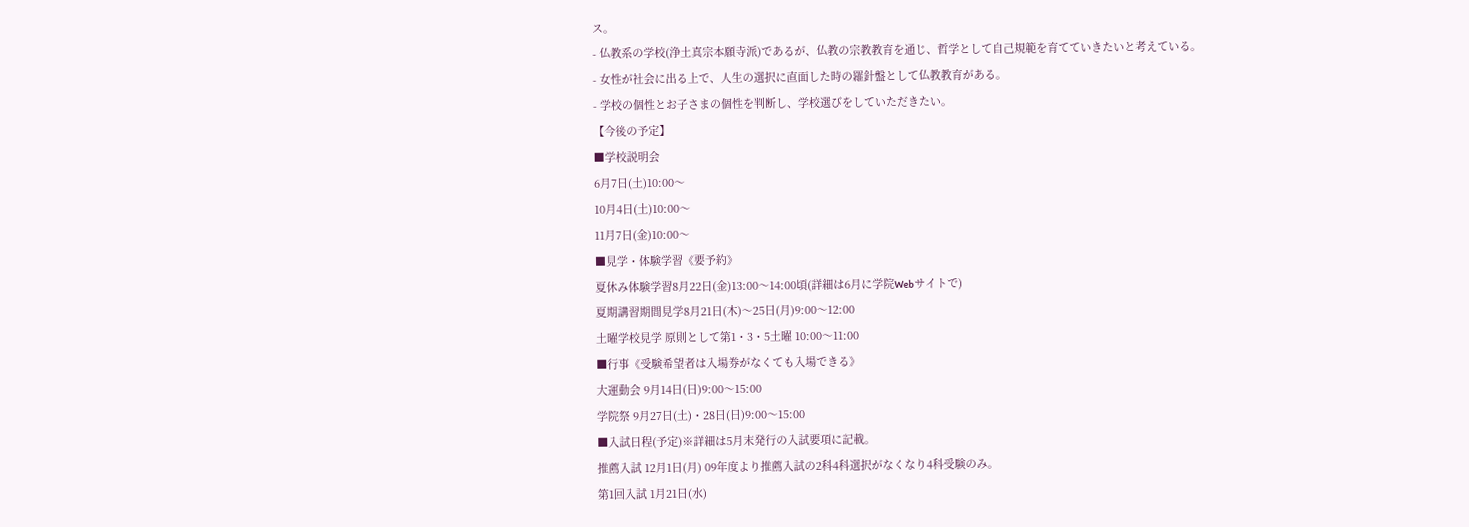ス。
- 仏教系の学校(浄土真宗本願寺派)であるが、仏教の宗教教育を通じ、哲学として自己規範を育てていきたいと考えている。
- 女性が社会に出る上で、人生の選択に直面した時の羅針盤として仏教教育がある。
- 学校の個性とお子さまの個性を判断し、学校選びをしていただきたい。
【今後の予定】
■学校説明会
6月7日(土)10:00〜
10月4日(土)10:00〜
11月7日(金)10:00〜
■見学・体験学習《要予約》
夏休み体験学習8月22日(金)13:00〜14:00頃(詳細は6月に学院Webサイトで)
夏期講習期間見学8月21日(木)〜25日(月)9:00〜12:00
土曜学校見学 原則として第1・3・5土曜 10:00〜11:00
■行事《受験希望者は入場券がなくても入場できる》
大運動会 9月14日(日)9:00〜15:00
学院祭 9月27日(土)・28日(日)9:00〜15:00
■入試日程(予定)※詳細は5月末発行の入試要項に記載。
推薦入試 12月1日(月) 09年度より推薦入試の2科4科選択がなくなり4科受験のみ。
第1回入試 1月21日(水)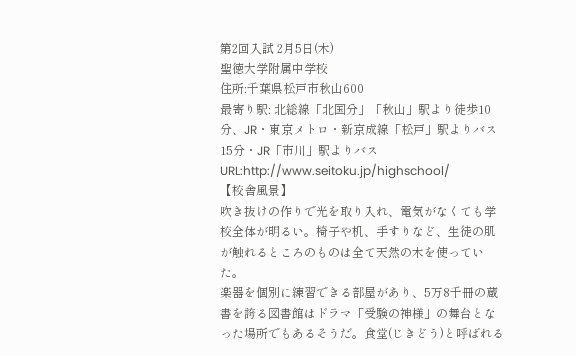第2回入試 2月5日(木)
聖徳大学附属中学校
住所:千葉県松戸市秋山600
最寄り駅: 北総線「北国分」「秋山」駅より徒歩10分、JR・東京メトロ・新京成線「松戸」駅よりバス15分・JR「市川」駅よりバス
URL:http://www.seitoku.jp/highschool/
【校舎風景】
吹き抜けの作りで光を取り入れ、電気がなくても学校全体が明るい。椅子や机、手すりなど、生徒の肌が触れるところのものは全て天然の木を使っていた。
楽器を個別に練習できる部屋があり、5万8千冊の蔵書を誇る図書館はドラマ「受験の神様」の舞台となった場所でもあるそうだ。食堂(じきどう)と呼ばれる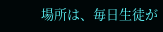場所は、毎日生徒が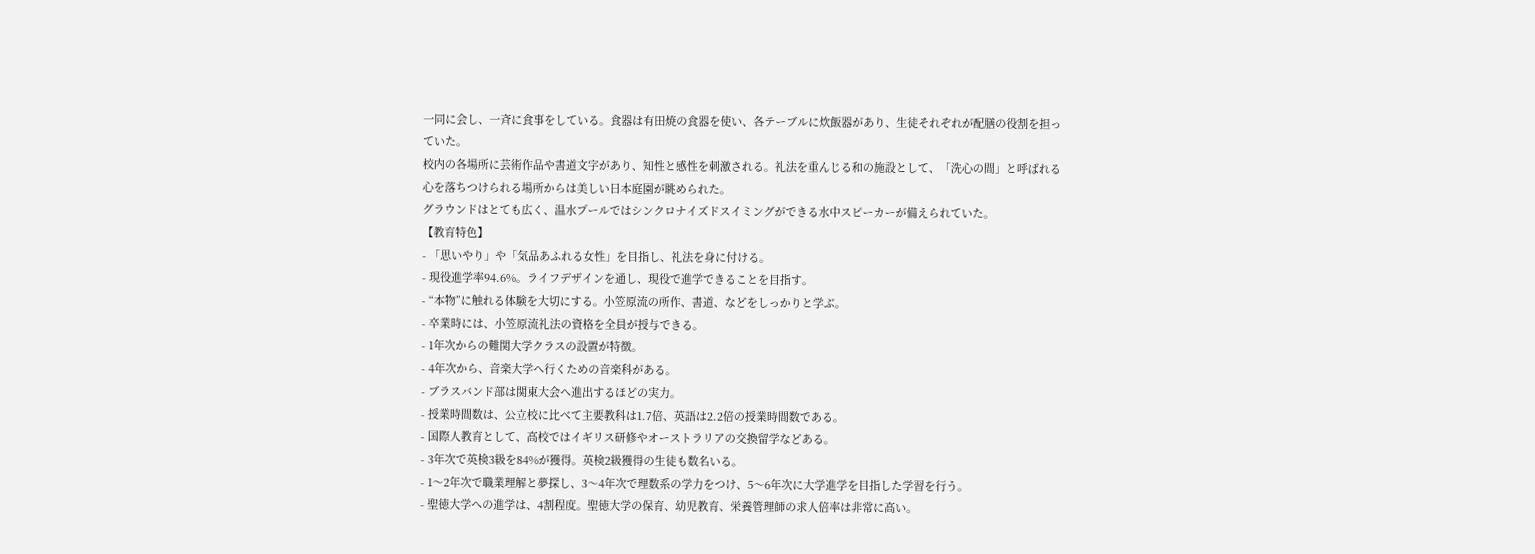一同に会し、一斉に食事をしている。食器は有田焼の食器を使い、各テーブルに炊飯器があり、生徒それぞれが配膳の役割を担っていた。
校内の各場所に芸術作品や書道文字があり、知性と感性を刺激される。礼法を重んじる和の施設として、「洗心の間」と呼ばれる心を落ちつけられる場所からは美しい日本庭園が眺められた。
グラウンドはとても広く、温水プールではシンクロナイズドスイミングができる水中スピーカーが備えられていた。
【教育特色】
- 「思いやり」や「気品あふれる女性」を目指し、礼法を身に付ける。
- 現役進学率94.6%。ライフデザインを通し、現役で進学できることを目指す。
- “本物”に触れる体験を大切にする。小笠原流の所作、書道、などをしっかりと学ぶ。
- 卒業時には、小笠原流礼法の資格を全員が授与できる。
- 1年次からの難関大学クラスの設置が特徴。
- 4年次から、音楽大学へ行くための音楽科がある。
- ブラスバンド部は関東大会へ進出するほどの実力。
- 授業時間数は、公立校に比べて主要教科は1.7倍、英語は2.2倍の授業時間数である。
- 国際人教育として、高校ではイギリス研修やオーストラリアの交換留学などある。
- 3年次で英検3級を84%が獲得。英検2級獲得の生徒も数名いる。
- 1〜2年次で職業理解と夢探し、3〜4年次で理数系の学力をつけ、5〜6年次に大学進学を目指した学習を行う。
- 聖徳大学への進学は、4割程度。聖徳大学の保育、幼児教育、栄養管理師の求人倍率は非常に高い。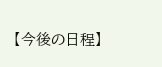【今後の日程】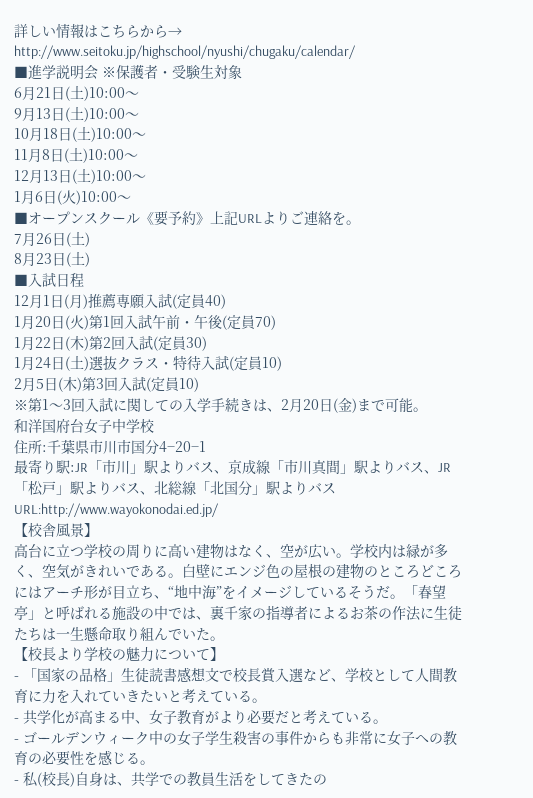詳しい情報はこちらから→
http://www.seitoku.jp/highschool/nyushi/chugaku/calendar/
■進学説明会 ※保護者・受験生対象
6月21日(土)10:00〜
9月13日(土)10:00〜
10月18日(土)10:00〜
11月8日(土)10:00〜
12月13日(土)10:00〜
1月6日(火)10:00〜
■オープンスクール《要予約》上記URLよりご連絡を。
7月26日(土)
8月23日(土)
■入試日程
12月1日(月)推薦専願入試(定員40)
1月20日(火)第1回入試午前・午後(定員70)
1月22日(木)第2回入試(定員30)
1月24日(土)選抜クラス・特待入試(定員10)
2月5日(木)第3回入試(定員10)
※第1〜3回入試に関しての入学手続きは、2月20日(金)まで可能。
和洋国府台女子中学校
住所:千葉県市川市国分4−20−1
最寄り駅:JR「市川」駅よりバス、京成線「市川真間」駅よりバス、JR「松戸」駅よりバス、北総線「北国分」駅よりバス
URL:http://www.wayokonodai.ed.jp/
【校舎風景】
高台に立つ学校の周りに高い建物はなく、空が広い。学校内は緑が多く、空気がきれいである。白壁にエンジ色の屋根の建物のところどころにはアーチ形が目立ち、“地中海”をイメージしているそうだ。「春望亭」と呼ばれる施設の中では、裏千家の指導者によるお茶の作法に生徒たちは一生懸命取り組んでいた。
【校長より学校の魅力について】
- 「国家の品格」生徒読書感想文で校長賞入選など、学校として人間教育に力を入れていきたいと考えている。
- 共学化が高まる中、女子教育がより必要だと考えている。
- ゴールデンウィーク中の女子学生殺害の事件からも非常に女子への教育の必要性を感じる。
- 私(校長)自身は、共学での教員生活をしてきたの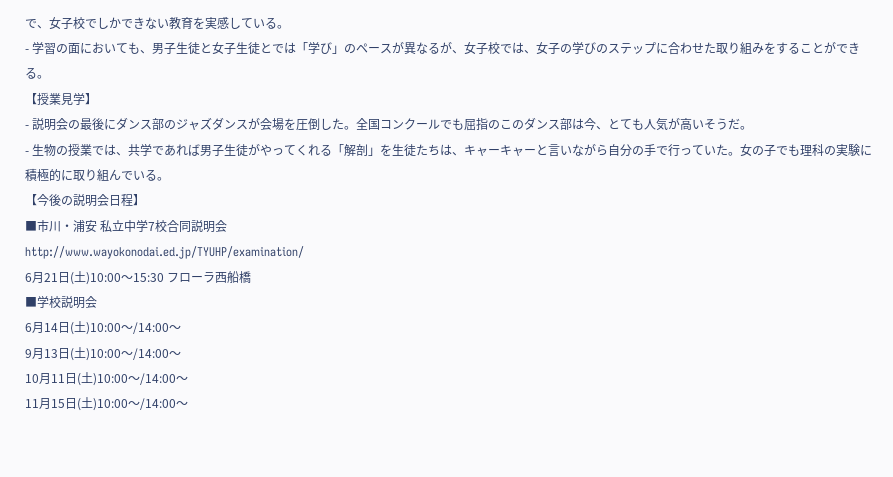で、女子校でしかできない教育を実感している。
- 学習の面においても、男子生徒と女子生徒とでは「学び」のペースが異なるが、女子校では、女子の学びのステップに合わせた取り組みをすることができる。
【授業見学】
- 説明会の最後にダンス部のジャズダンスが会場を圧倒した。全国コンクールでも屈指のこのダンス部は今、とても人気が高いそうだ。
- 生物の授業では、共学であれば男子生徒がやってくれる「解剖」を生徒たちは、キャーキャーと言いながら自分の手で行っていた。女の子でも理科の実験に積極的に取り組んでいる。
【今後の説明会日程】
■市川・浦安 私立中学7校合同説明会
http://www.wayokonodai.ed.jp/TYUHP/examination/
6月21日(土)10:00〜15:30 フローラ西船橋
■学校説明会
6月14日(土)10:00〜/14:00〜
9月13日(土)10:00〜/14:00〜
10月11日(土)10:00〜/14:00〜
11月15日(土)10:00〜/14:00〜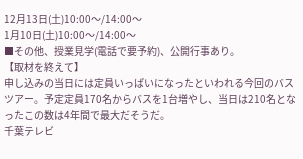12月13日(土)10:00〜/14:00〜
1月10日(土)10:00〜/14:00〜
■その他、授業見学(電話で要予約)、公開行事あり。
【取材を終えて】
申し込みの当日には定員いっぱいになったといわれる今回のバスツアー。予定定員170名からバスを1台増やし、当日は210名となったこの数は4年間で最大だそうだ。
千葉テレビ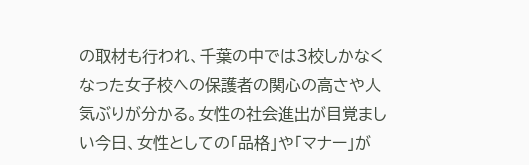の取材も行われ、千葉の中では3校しかなくなった女子校への保護者の関心の高さや人気ぶりが分かる。女性の社会進出が目覚ましい今日、女性としての「品格」や「マナー」が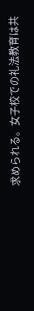求められる。女子校での礼法教育は共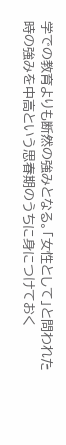学での教育よりも断然の強みとなる。「女性として」と問われた時の強みを中高という思春期のうちに身につけておく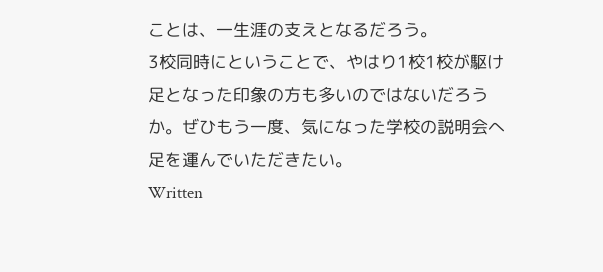ことは、一生涯の支えとなるだろう。
3校同時にということで、やはり1校1校が駆け足となった印象の方も多いのではないだろうか。ぜひもう一度、気になった学校の説明会へ足を運んでいただきたい。
Written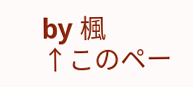by 楓
↑このペー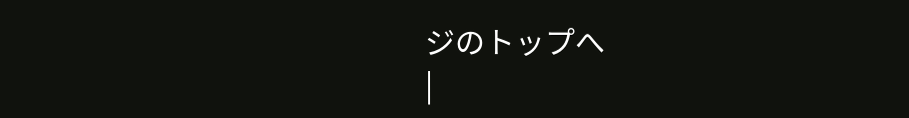ジのトップへ
|